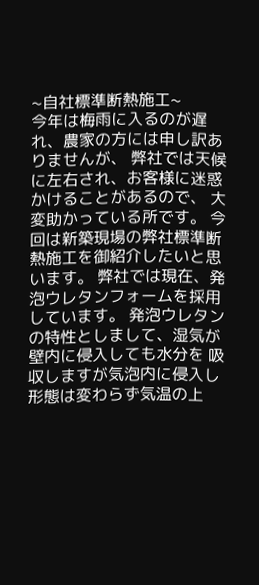~自社標準断熱施工~
今年は梅雨に入るのが遅れ、農家の方には申し訳ありませんが、 弊社では天候に左右され、お客様に迷惑かけることがあるので、 大変助かっている所です。 今回は新築現場の弊社標準断熱施工を御紹介したいと思います。 弊社では現在、発泡ウレタンフォームを採用しています。 発泡ウレタンの特性としまして、湿気が壁内に侵入しても水分を 吸収しますが気泡内に侵入し形態は変わらず気温の上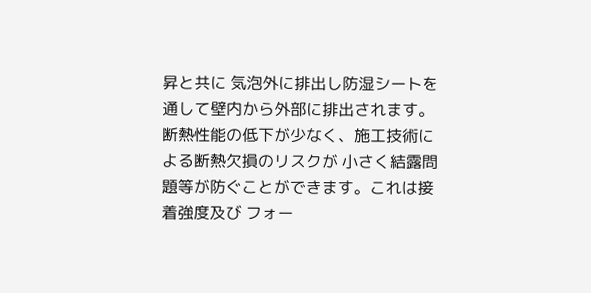昇と共に 気泡外に排出し防湿シートを通して壁内から外部に排出されます。 断熱性能の低下が少なく、施工技術による断熱欠損のリスクが 小さく結露問題等が防ぐことができます。これは接着強度及び フォー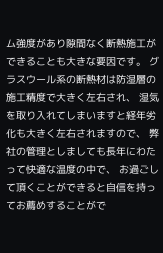ム強度があり隙間なく断熱施工ができることも大きな要因です。 グラスウール系の断熱材は防湿層の施工精度で大きく左右され、 湿気を取り入れてしまいますと経年劣化も大きく左右されますので、 弊社の管理としましても長年にわたって快適な温度の中で、 お過ごして頂くことができると自信を持ってお薦めすることがで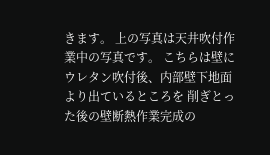きます。 上の写真は天井吹付作業中の写真です。 こちらは壁にウレタン吹付後、内部壁下地面より出ているところを 削ぎとった後の壁断熱作業完成の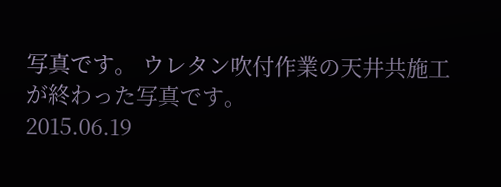写真です。 ウレタン吹付作業の天井共施工が終わった写真です。
2015.06.19